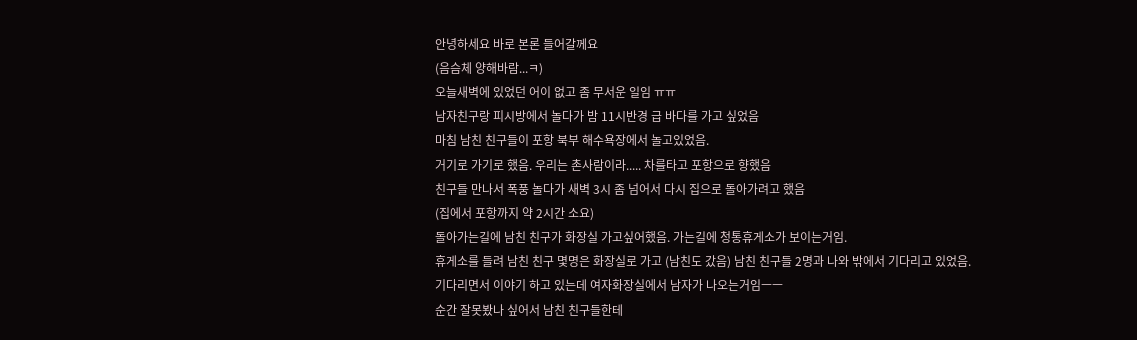안녕하세요 바로 본론 들어갈께요
(음슴체 양해바람...ㅋ)
오늘새벽에 있었던 어이 없고 좀 무서운 일임 ㅠㅠ
남자친구랑 피시방에서 놀다가 밤 11시반경 급 바다를 가고 싶었음
마침 남친 친구들이 포항 북부 해수욕장에서 놀고있었음.
거기로 가기로 했음. 우리는 촌사람이라..... 차를타고 포항으로 향했음
친구들 만나서 폭풍 놀다가 새벽 3시 좀 넘어서 다시 집으로 돌아가려고 했음
(집에서 포항까지 약 2시간 소요)
돌아가는길에 남친 친구가 화장실 가고싶어했음. 가는길에 청통휴게소가 보이는거임.
휴게소를 들려 남친 친구 몇명은 화장실로 가고 (남친도 갔음) 남친 친구들 2명과 나와 밖에서 기다리고 있었음.
기다리면서 이야기 하고 있는데 여자화장실에서 남자가 나오는거임ㅡㅡ
순간 잘못봤나 싶어서 남친 친구들한테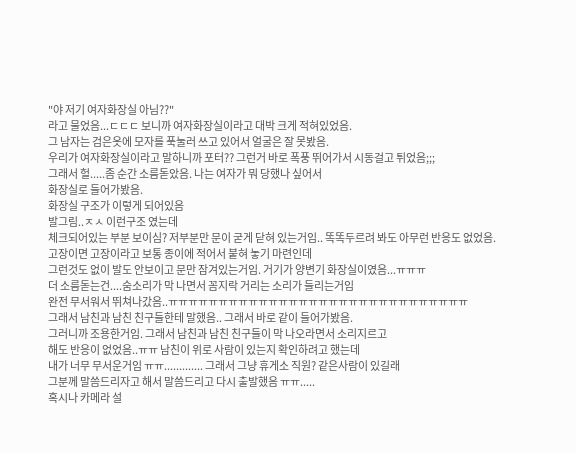"야 저기 여자화장실 아님??"
라고 물었음...ㄷㄷㄷ 보니까 여자화장실이라고 대박 크게 적혀있었음.
그 남자는 검은옷에 모자를 푹눌러 쓰고 있어서 얼굴은 잘 못봤음.
우리가 여자화장실이라고 말하니까 포터?? 그런거 바로 폭풍 뛰어가서 시동걸고 튀었음;;;
그래서 헐.....좀 순간 소름돋았음. 나는 여자가 뭐 당했나 싶어서
화장실로 들어가봤음.
화장실 구조가 이렇게 되어있음
발그림..ㅈㅅ 이런구조 였는데
체크되어있는 부분 보이심? 저부분만 문이 굳게 닫혀 있는거임.. 똑똑두르려 봐도 아무런 반응도 없었음.
고장이면 고장이라고 보통 종이에 적어서 붙혀 놓기 마련인데
그런것도 없이 발도 안보이고 문만 잠겨있는거임. 거기가 양변기 화장실이였음...ㅠㅠㅠ
더 소름돋는건....숨소리가 막 나면서 꼼지락 거리는 소리가 들리는거임
완전 무서워서 뛰쳐나갔음..ㅠㅠㅠㅠㅠㅠㅠㅠㅠㅠㅠㅠㅠㅠㅠㅠㅠㅠㅠㅠㅠㅠㅠㅠㅠㅠㅠㅠㅠㅠ
그래서 남친과 남친 친구들한테 말했음.. 그래서 바로 같이 들어가봤음.
그러니까 조용한거임. 그래서 남친과 남친 친구들이 막 나오라면서 소리지르고
해도 반응이 없었음..ㅠㅠ 남친이 위로 사람이 있는지 확인하려고 했는데
내가 너무 무서운거임 ㅠㅠ............. 그래서 그냥 휴게소 직원? 같은사람이 있길래
그분께 말씀드리자고 해서 말씀드리고 다시 출발했음 ㅠㅠ.....
혹시나 카메라 설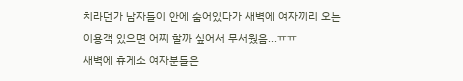치라던가 남자들이 안에 숨어있다가 새벽에 여자끼리 오는 이용객 있으면 어찌 할까 싶어서 무서웠음...ㅠㅠ
새벽에 휴게소 여자분들은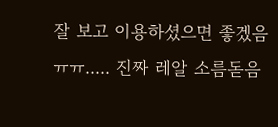잘 보고 이용하셨으면 좋겠음 ㅠㅠ..... 진짜 레알 소름돋음